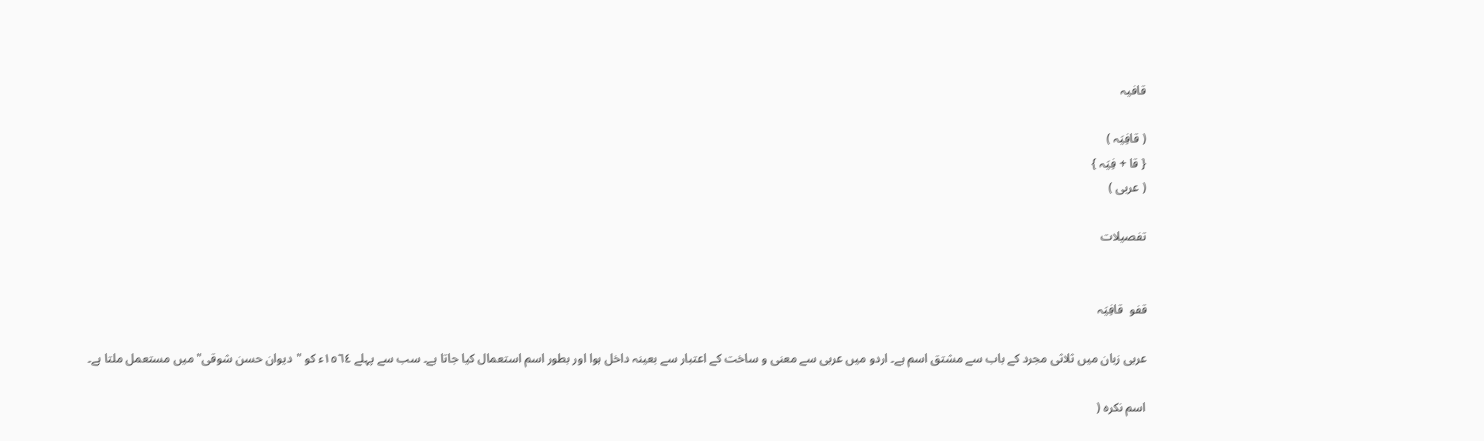قافیہ

( قافِیَہ )
{ قا + فِیَہ }
( عربی )

تفصیلات


قفو  قافِیَہ

عربی زبان میں ثلاثی مجرد کے باب سے مشتق اسم ہے۔ اردو میں عربی سے معنی و ساخت کے اعتبار سے بعینہ داخل ہوا اور بطور اسم استعمال کیا جاتا ہے۔ سب سے پہلے ١٥٦٤ء کو "دیوان حسن شوقی" میں مستعمل ملتا ہے۔

اسم نکرہ (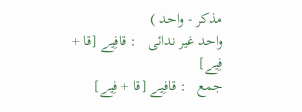مذکر - واحد )
واحد غیر ندائی   : قافِیے [قا + فِیے]
جمع   : قافِیے [قا + فِیے]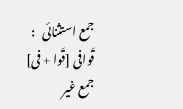جمع استثنائی   : قَوافی [قَوا + فی]
جمع غیر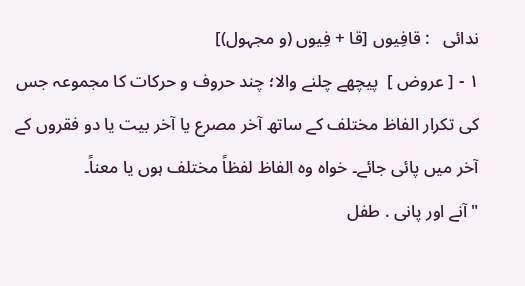ندائی   : قافِیوں [قا + فِیوں (و مجہول)]
١ - [ عروض ]  پیچھے چلنے والا؛ چند حروف و حرکات کا مجموعہ جس کی تکرار الفاظ مختلف کے ساتھ آخر مصرع یا آخر بیت یا دو فقروں کے آخر میں پائی جائے۔ خواہ وہ الفاظ لفظاً مختلف ہوں یا معناً۔
"آنے اور پانی . طفل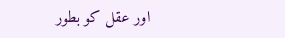اور عقل کو بطور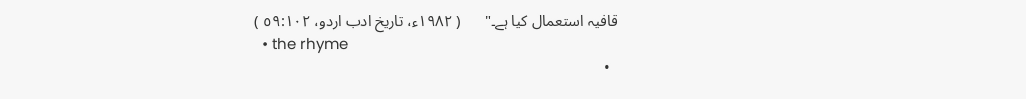قافیہ استعمال کیا ہے۔"      ( ١٩٨٢ء، تاریخ ادب اردو، ٥٩:١٠٢ )
  • the rhyme
  •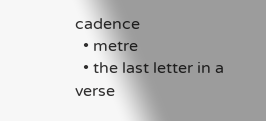cadence
  • metre
  • the last letter in a verse